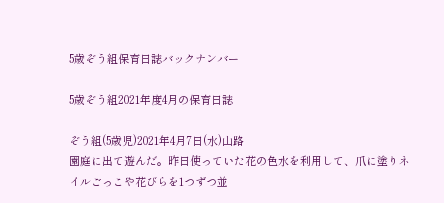5歳ぞう組保育日誌バックナンバー

5歳ぞう組2021年度4月の保育日誌

ぞう組(5歳児)2021年4月7日(水)山路
園庭に出て遊んだ。昨日使っていた花の色水を利用して、爪に塗りネイルごっこや花びらを1つずつ並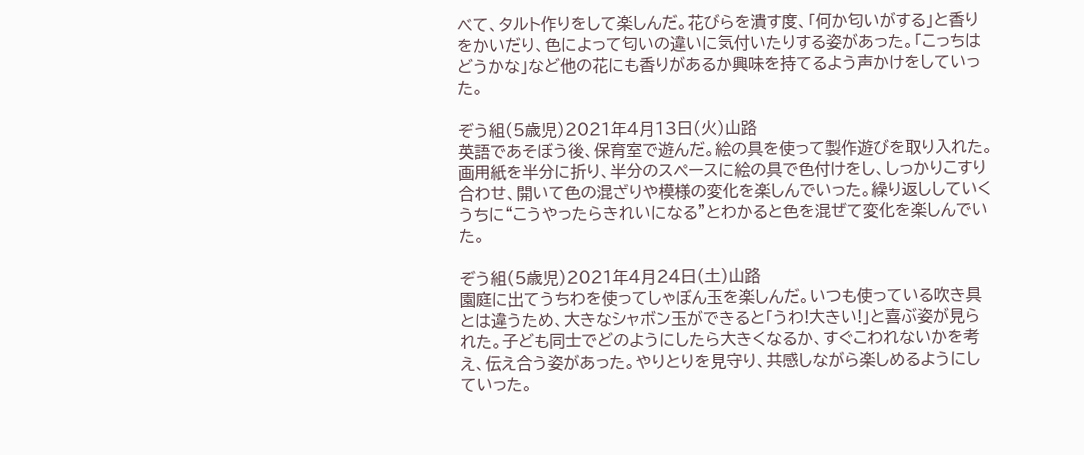べて、タルト作りをして楽しんだ。花びらを潰す度、「何か匂いがする」と香りをかいだり、色によって匂いの違いに気付いたりする姿があった。「こっちはどうかな」など他の花にも香りがあるか興味を持てるよう声かけをしていった。

ぞう組(5歳児)2021年4月13日(火)山路
英語であそぼう後、保育室で遊んだ。絵の具を使って製作遊びを取り入れた。画用紙を半分に折り、半分のスペースに絵の具で色付けをし、しっかりこすり合わせ、開いて色の混ざりや模様の変化を楽しんでいった。繰り返ししていくうちに“こうやったらきれいになる”とわかると色を混ぜて変化を楽しんでいた。

ぞう組(5歳児)2021年4月24日(土)山路
園庭に出てうちわを使ってしゃぼん玉を楽しんだ。いつも使っている吹き具とは違うため、大きなシャボン玉ができると「うわ!大きい!」と喜ぶ姿が見られた。子ども同士でどのようにしたら大きくなるか、すぐこわれないかを考え、伝え合う姿があった。やりとりを見守り、共感しながら楽しめるようにしていった。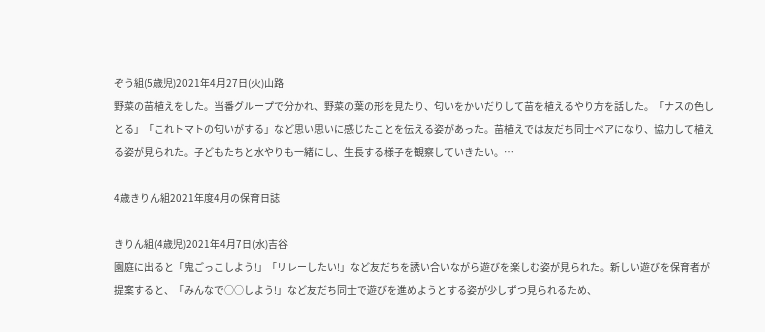ぞう組(5歳児)2021年4月27日(火)山路
野菜の苗植えをした。当番グループで分かれ、野菜の葉の形を見たり、匂いをかいだりして苗を植えるやり方を話した。「ナスの色しとる」「これトマトの匂いがする」など思い思いに感じたことを伝える姿があった。苗植えでは友だち同士ペアになり、協力して植える姿が見られた。子どもたちと水やりも一緒にし、生長する様子を観察していきたい。…

4歳きりん組2021年度4月の保育日誌

きりん組(4歳児)2021年4月7日(水)吉谷
園庭に出ると「鬼ごっこしよう!」「リレーしたい!」など友だちを誘い合いながら遊びを楽しむ姿が見られた。新しい遊びを保育者が提案すると、「みんなで○○しよう!」など友だち同士で遊びを進めようとする姿が少しずつ見られるため、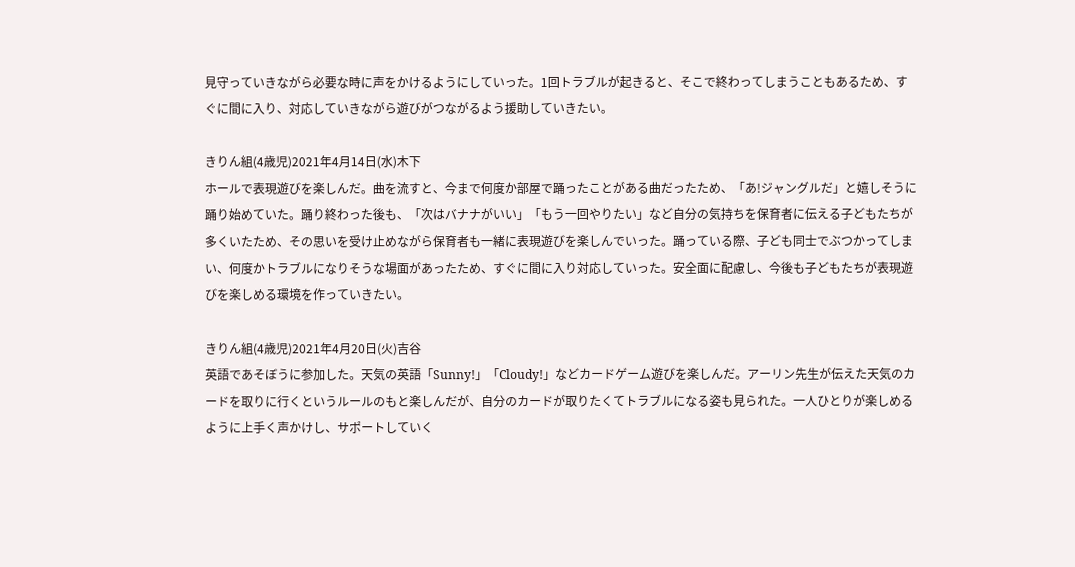見守っていきながら必要な時に声をかけるようにしていった。1回トラブルが起きると、そこで終わってしまうこともあるため、すぐに間に入り、対応していきながら遊びがつながるよう援助していきたい。

きりん組(4歳児)2021年4月14日(水)木下
ホールで表現遊びを楽しんだ。曲を流すと、今まで何度か部屋で踊ったことがある曲だったため、「あ!ジャングルだ」と嬉しそうに踊り始めていた。踊り終わった後も、「次はバナナがいい」「もう一回やりたい」など自分の気持ちを保育者に伝える子どもたちが多くいたため、その思いを受け止めながら保育者も一緒に表現遊びを楽しんでいった。踊っている際、子ども同士でぶつかってしまい、何度かトラブルになりそうな場面があったため、すぐに間に入り対応していった。安全面に配慮し、今後も子どもたちが表現遊びを楽しめる環境を作っていきたい。

きりん組(4歳児)2021年4月20日(火)吉谷
英語であそぼうに参加した。天気の英語「Sunny!」「Cloudy!」などカードゲーム遊びを楽しんだ。アーリン先生が伝えた天気のカードを取りに行くというルールのもと楽しんだが、自分のカードが取りたくてトラブルになる姿も見られた。一人ひとりが楽しめるように上手く声かけし、サポートしていく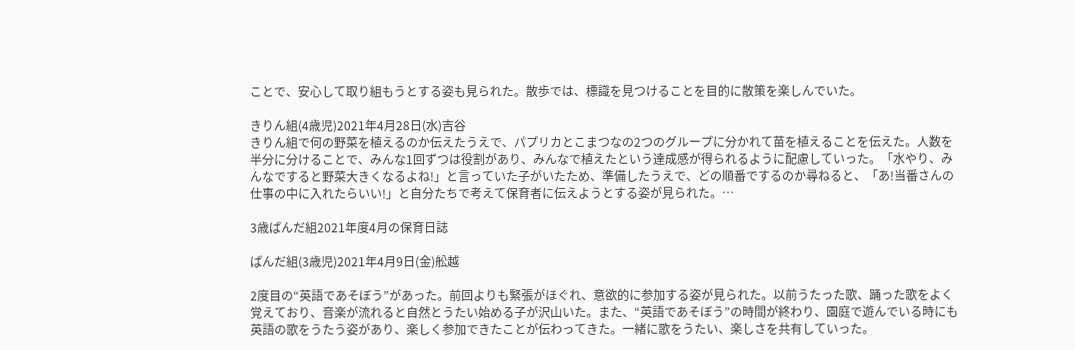ことで、安心して取り組もうとする姿も見られた。散歩では、標識を見つけることを目的に散策を楽しんでいた。

きりん組(4歳児)2021年4月28日(水)吉谷
きりん組で何の野菜を植えるのか伝えたうえで、パプリカとこまつなの2つのグループに分かれて苗を植えることを伝えた。人数を半分に分けることで、みんな1回ずつは役割があり、みんなで植えたという達成感が得られるように配慮していった。「水やり、みんなですると野菜大きくなるよね!」と言っていた子がいたため、準備したうえで、どの順番でするのか尋ねると、「あ!当番さんの仕事の中に入れたらいい!」と自分たちで考えて保育者に伝えようとする姿が見られた。…

3歳ぱんだ組2021年度4月の保育日誌

ぱんだ組(3歳児)2021年4月9日(金)舩越

2度目の“英語であそぼう”があった。前回よりも緊張がほぐれ、意欲的に参加する姿が見られた。以前うたった歌、踊った歌をよく覚えており、音楽が流れると自然とうたい始める子が沢山いた。また、“英語であそぼう”の時間が終わり、園庭で遊んでいる時にも英語の歌をうたう姿があり、楽しく参加できたことが伝わってきた。一緒に歌をうたい、楽しさを共有していった。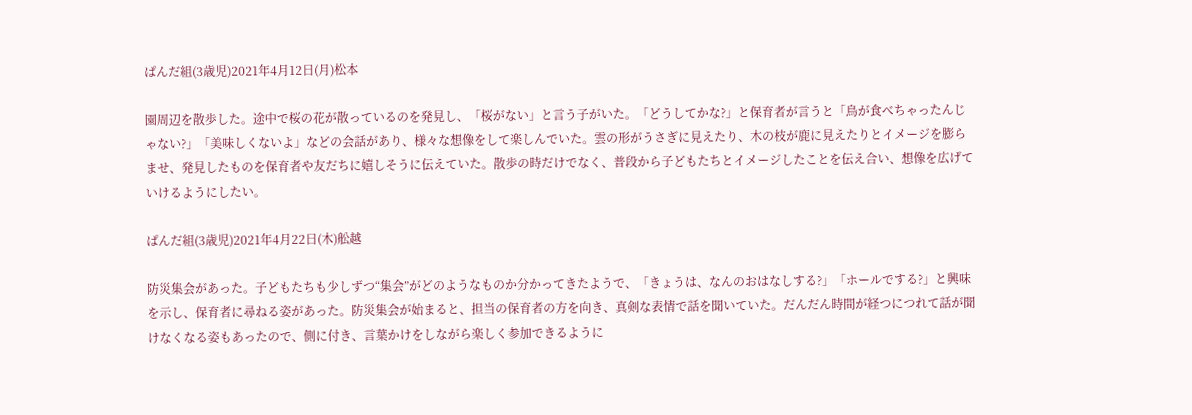ぱんだ組(3歳児)2021年4月12日(月)松本

園周辺を散歩した。途中で桜の花が散っているのを発見し、「桜がない」と言う子がいた。「どうしてかな?」と保育者が言うと「鳥が食べちゃったんじゃない?」「美味しくないよ」などの会話があり、様々な想像をして楽しんでいた。雲の形がうさぎに見えたり、木の枝が鹿に見えたりとイメージを膨らませ、発見したものを保育者や友だちに嬉しそうに伝えていた。散歩の時だけでなく、普段から子どもたちとイメージしたことを伝え合い、想像を広げていけるようにしたい。

ぱんだ組(3歳児)2021年4月22日(木)舩越

防災集会があった。子どもたちも少しずつ“集会”がどのようなものか分かってきたようで、「きょうは、なんのおはなしする?」「ホールでする?」と興味を示し、保育者に尋ねる姿があった。防災集会が始まると、担当の保育者の方を向き、真剣な表情で話を聞いていた。だんだん時間が経つにつれて話が聞けなくなる姿もあったので、側に付き、言葉かけをしながら楽しく参加できるように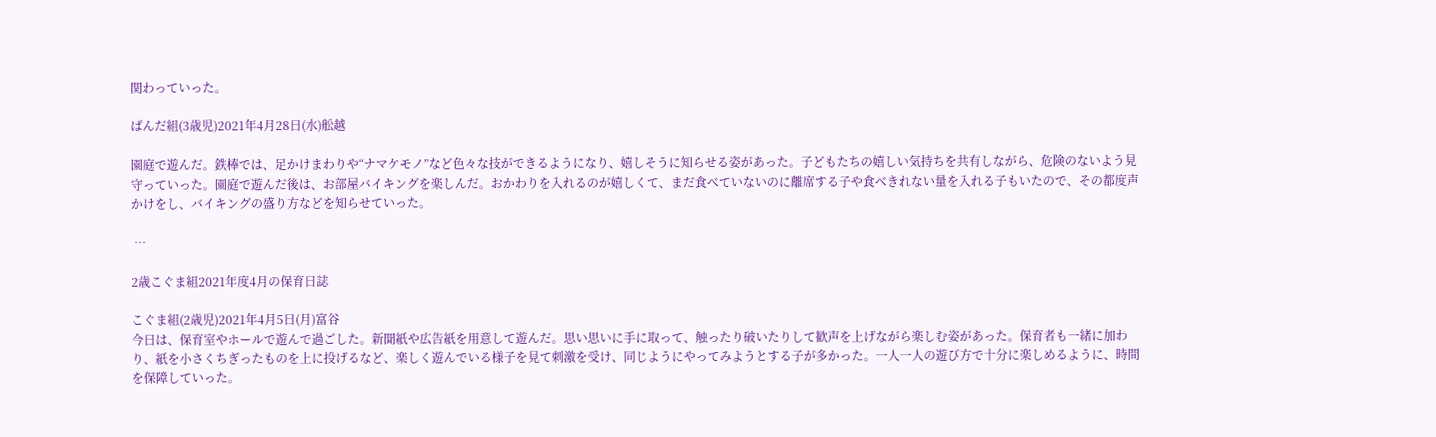関わっていった。

ぱんだ組(3歳児)2021年4月28日(水)舩越

園庭で遊んだ。鉄棒では、足かけまわりや“ナマケモノ”など色々な技ができるようになり、嬉しそうに知らせる姿があった。子どもたちの嬉しい気持ちを共有しながら、危険のないよう見守っていった。園庭で遊んだ後は、お部屋バイキングを楽しんだ。おかわりを入れるのが嬉しくて、まだ食べていないのに離席する子や食べきれない量を入れる子もいたので、その都度声かけをし、バイキングの盛り方などを知らせていった。

 …

2歳こぐま組2021年度4月の保育日誌

こぐま組(2歳児)2021年4月5日(月)富谷
今日は、保育室やホールで遊んで過ごした。新聞紙や広告紙を用意して遊んだ。思い思いに手に取って、触ったり破いたりして歓声を上げながら楽しむ姿があった。保育者も一緒に加わり、紙を小さくちぎったものを上に投げるなど、楽しく遊んでいる様子を見て刺激を受け、同じようにやってみようとする子が多かった。一人一人の遊び方で十分に楽しめるように、時間を保障していった。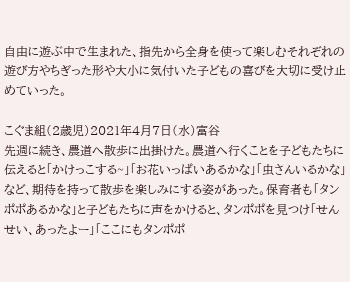自由に遊ぶ中で生まれた、指先から全身を使って楽しむそれぞれの遊び方やちぎった形や大小に気付いた子どもの喜びを大切に受け止めていった。

こぐま組(2歳児)2021年4月7日(水)富谷
先週に続き、農道へ散歩に出掛けた。農道へ行くことを子どもたちに伝えると「かけっこする~」「お花いっぱいあるかな」「虫さんいるかな」など、期待を持って散歩を楽しみにする姿があった。保育者も「タンポポあるかな」と子どもたちに声をかけると、タンポポを見つけ「せんせい、あったよー」「ここにもタンポポ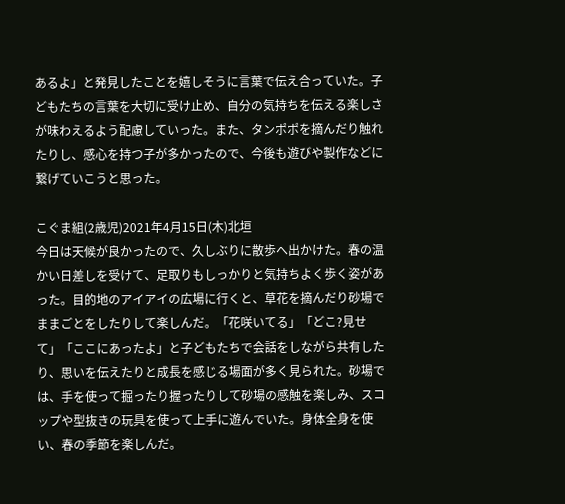あるよ」と発見したことを嬉しそうに言葉で伝え合っていた。子どもたちの言葉を大切に受け止め、自分の気持ちを伝える楽しさが味わえるよう配慮していった。また、タンポポを摘んだり触れたりし、感心を持つ子が多かったので、今後も遊びや製作などに繋げていこうと思った。

こぐま組(2歳児)2021年4月15日(木)北垣
今日は天候が良かったので、久しぶりに散歩へ出かけた。春の温かい日差しを受けて、足取りもしっかりと気持ちよく歩く姿があった。目的地のアイアイの広場に行くと、草花を摘んだり砂場でままごとをしたりして楽しんだ。「花咲いてる」「どこ?見せて」「ここにあったよ」と子どもたちで会話をしながら共有したり、思いを伝えたりと成長を感じる場面が多く見られた。砂場では、手を使って掘ったり握ったりして砂場の感触を楽しみ、スコップや型抜きの玩具を使って上手に遊んでいた。身体全身を使い、春の季節を楽しんだ。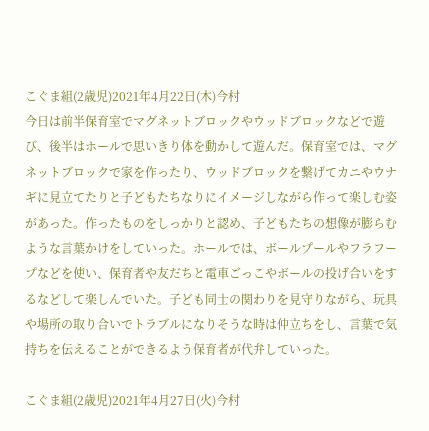こぐま組(2歳児)2021年4月22日(木)今村
今日は前半保育室でマグネットブロックやウッドブロックなどで遊び、後半はホールで思いきり体を動かして遊んだ。保育室では、マグネットブロックで家を作ったり、ウッドブロックを繋げてカニやウナギに見立てたりと子どもたちなりにイメージしながら作って楽しむ姿があった。作ったものをしっかりと認め、子どもたちの想像が膨らむような言葉かけをしていった。ホールでは、ボールプールやフラフープなどを使い、保育者や友だちと電車ごっこやボールの投げ合いをするなどして楽しんでいた。子ども同士の関わりを見守りながら、玩具や場所の取り合いでトラブルになりそうな時は仲立ちをし、言葉で気持ちを伝えることができるよう保育者が代弁していった。

こぐま組(2歳児)2021年4月27日(火)今村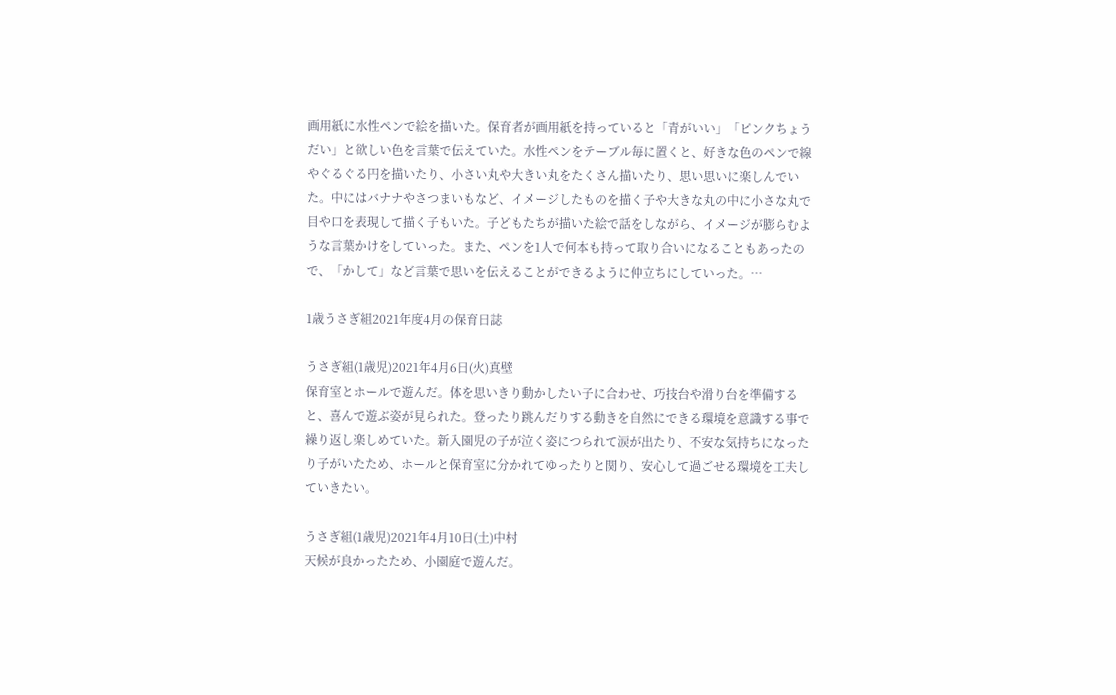画用紙に水性ペンで絵を描いた。保育者が画用紙を持っていると「青がいい」「ピンクちょうだい」と欲しい色を言葉で伝えていた。水性ペンをテーブル毎に置くと、好きな色のペンで線やぐるぐる円を描いたり、小さい丸や大きい丸をたくさん描いたり、思い思いに楽しんでいた。中にはバナナやさつまいもなど、イメージしたものを描く子や大きな丸の中に小さな丸で目や口を表現して描く子もいた。子どもたちが描いた絵で話をしながら、イメージが膨らむような言葉かけをしていった。また、ペンを1人で何本も持って取り合いになることもあったので、「かして」など言葉で思いを伝えることができるように仲立ちにしていった。…

1歳うさぎ組2021年度4月の保育日誌

うさぎ組(1歳児)2021年4月6日(火)真壁
保育室とホールで遊んだ。体を思いきり動かしたい子に合わせ、巧技台や滑り台を準備すると、喜んで遊ぶ姿が見られた。登ったり跳んだりする動きを自然にできる環境を意識する事で繰り返し楽しめていた。新入園児の子が泣く姿につられて涙が出たり、不安な気持ちになったり子がいたため、ホールと保育室に分かれてゆったりと関り、安心して過ごせる環境を工夫していきたい。

うさぎ組(1歳児)2021年4月10日(土)中村
天候が良かったため、小園庭で遊んだ。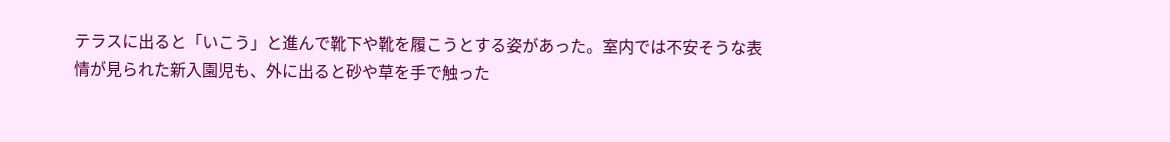テラスに出ると「いこう」と進んで靴下や靴を履こうとする姿があった。室内では不安そうな表情が見られた新入園児も、外に出ると砂や草を手で触った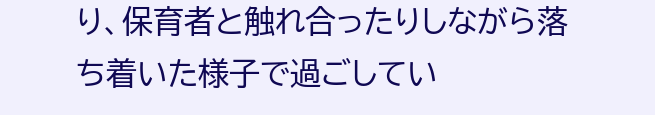り、保育者と触れ合ったりしながら落ち着いた様子で過ごしてい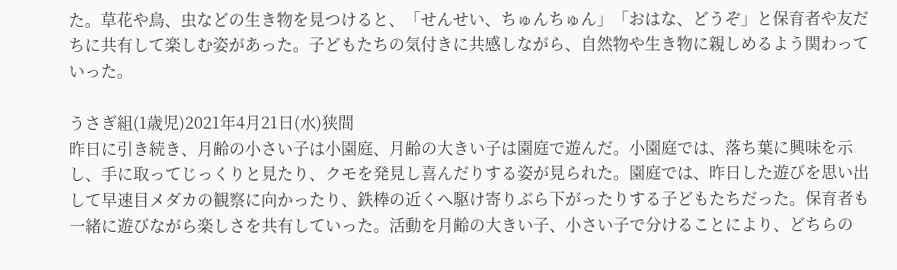た。草花や鳥、虫などの生き物を見つけると、「せんせい、ちゅんちゅん」「おはな、どうぞ」と保育者や友だちに共有して楽しむ姿があった。子どもたちの気付きに共感しながら、自然物や生き物に親しめるよう関わっていった。

うさぎ組(1歳児)2021年4月21日(水)狭間
昨日に引き続き、月齢の小さい子は小園庭、月齢の大きい子は園庭で遊んだ。小園庭では、落ち葉に興味を示し、手に取ってじっくりと見たり、クモを発見し喜んだりする姿が見られた。園庭では、昨日した遊びを思い出して早速目メダカの観察に向かったり、鉄棒の近くへ駆け寄りぶら下がったりする子どもたちだった。保育者も一緒に遊びながら楽しさを共有していった。活動を月齢の大きい子、小さい子で分けることにより、どちらの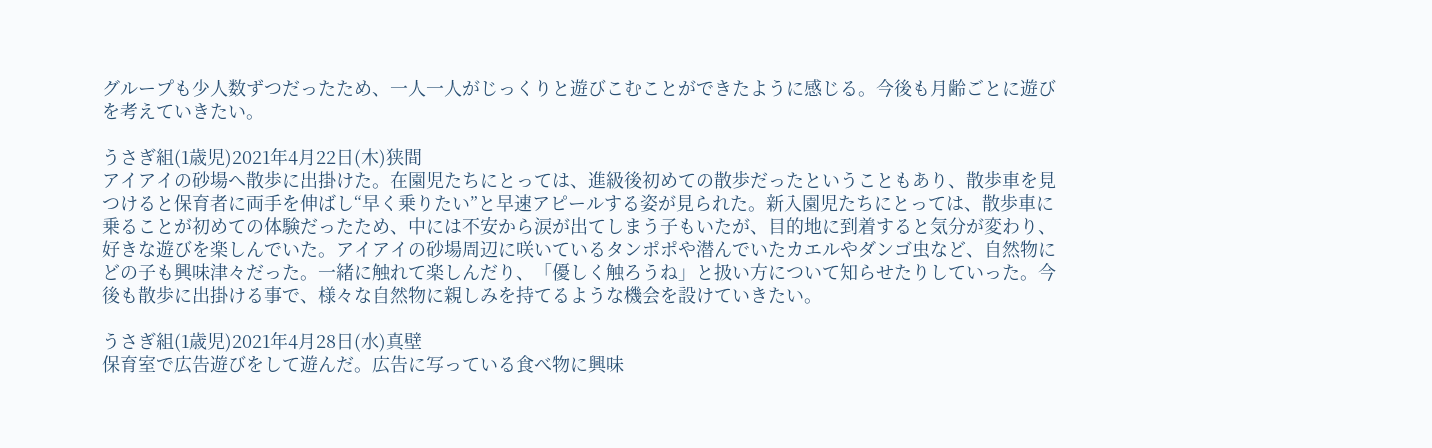グループも少人数ずつだったため、一人一人がじっくりと遊びこむことができたように感じる。今後も月齢ごとに遊びを考えていきたい。

うさぎ組(1歳児)2021年4月22日(木)狭間
アイアイの砂場へ散歩に出掛けた。在園児たちにとっては、進級後初めての散歩だったということもあり、散歩車を見つけると保育者に両手を伸ばし“早く乗りたい”と早速アピールする姿が見られた。新入園児たちにとっては、散歩車に乗ることが初めての体験だったため、中には不安から涙が出てしまう子もいたが、目的地に到着すると気分が変わり、好きな遊びを楽しんでいた。アイアイの砂場周辺に咲いているタンポポや潜んでいたカエルやダンゴ虫など、自然物にどの子も興味津々だった。一緒に触れて楽しんだり、「優しく触ろうね」と扱い方について知らせたりしていった。今後も散歩に出掛ける事で、様々な自然物に親しみを持てるような機会を設けていきたい。

うさぎ組(1歳児)2021年4月28日(水)真壁
保育室で広告遊びをして遊んだ。広告に写っている食べ物に興味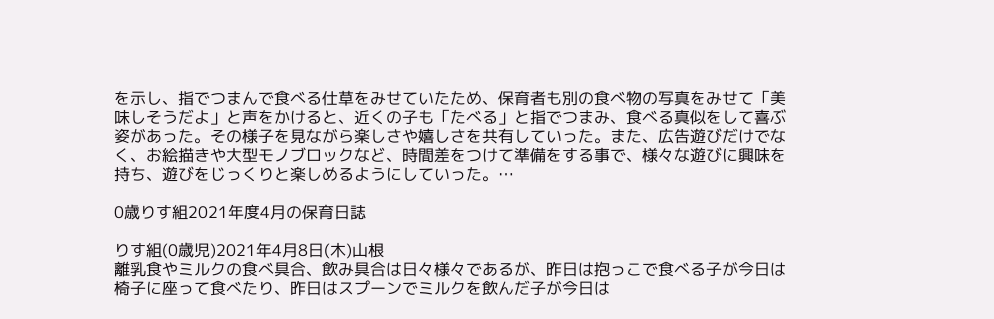を示し、指でつまんで食べる仕草をみせていたため、保育者も別の食べ物の写真をみせて「美味しそうだよ」と声をかけると、近くの子も「たべる」と指でつまみ、食べる真似をして喜ぶ姿があった。その様子を見ながら楽しさや嬉しさを共有していった。また、広告遊びだけでなく、お絵描きや大型モノブロックなど、時間差をつけて準備をする事で、様々な遊びに興味を持ち、遊びをじっくりと楽しめるようにしていった。…

0歳りす組2021年度4月の保育日誌

りす組(0歳児)2021年4月8日(木)山根
離乳食やミルクの食べ具合、飲み具合は日々様々であるが、昨日は抱っこで食べる子が今日は椅子に座って食べたり、昨日はスプーンでミルクを飲んだ子が今日は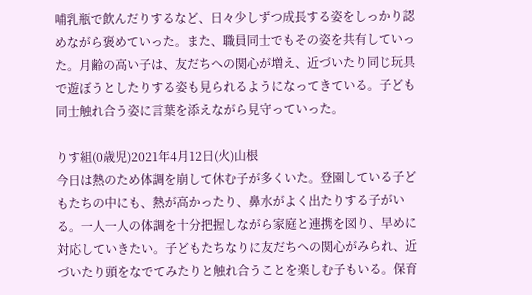哺乳瓶で飲んだりするなど、日々少しずつ成長する姿をしっかり認めながら褒めていった。また、職員同士でもその姿を共有していった。月齢の高い子は、友だちへの関心が増え、近づいたり同じ玩具で遊ぼうとしたりする姿も見られるようになってきている。子ども同士触れ合う姿に言葉を添えながら見守っていった。

りす組(0歳児)2021年4月12日(火)山根
今日は熱のため体調を崩して休む子が多くいた。登園している子どもたちの中にも、熱が高かったり、鼻水がよく出たりする子がいる。一人一人の体調を十分把握しながら家庭と連携を図り、早めに対応していきたい。子どもたちなりに友だちへの関心がみられ、近づいたり頭をなでてみたりと触れ合うことを楽しむ子もいる。保育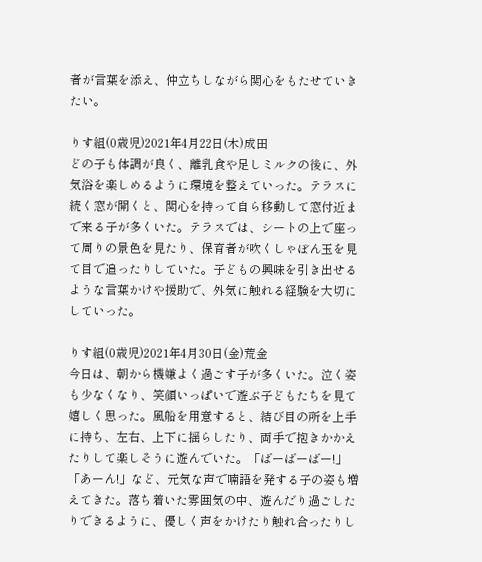者が言葉を添え、仲立ちしながら関心をもたせていきたい。

りす組(0歳児)2021年4月22日(木)成田
どの子も体調が良く、離乳食や足しミルクの後に、外気浴を楽しめるように環境を整えていった。テラスに続く窓が開くと、関心を持って自ら移動して窓付近まで来る子が多くいた。テラスでは、シートの上で座って周りの景色を見たり、保育者が吹くしゃぼん玉を見て目で追ったりしていた。子どもの興味を引き出せるような言葉かけや援助で、外気に触れる経験を大切にしていった。

りす組(0歳児)2021年4月30日(金)荒金
今日は、朝から機嫌よく過ごす子が多くいた。泣く姿も少なくなり、笑顔いっぱいで遊ぶ子どもたちを見て嬉しく思った。風船を用意すると、結び目の所を上手に持ち、左右、上下に揺らしたり、両手で抱きかかえたりして楽しそうに遊んでいた。「ばーばーばー!」「あーん!」など、元気な声で喃語を発する子の姿も増えてきた。落ち着いた雰囲気の中、遊んだり過ごしたりできるように、優しく声をかけたり触れ合ったりし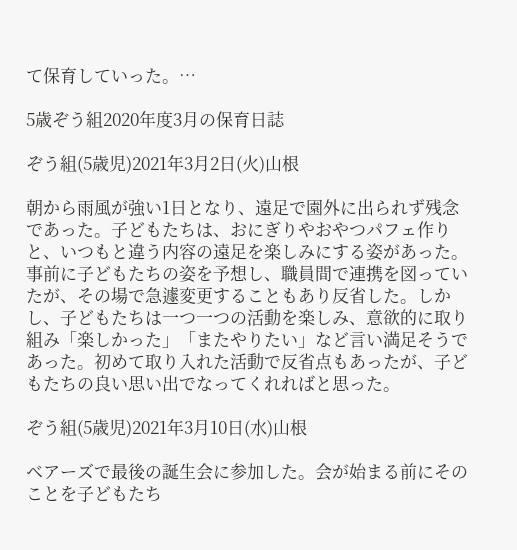て保育していった。…

5歳ぞう組2020年度3月の保育日誌

ぞう組(5歳児)2021年3月2日(火)山根

朝から雨風が強い1日となり、遠足で園外に出られず残念であった。子どもたちは、おにぎりやおやつパフェ作りと、いつもと違う内容の遠足を楽しみにする姿があった。事前に子どもたちの姿を予想し、職員間で連携を図っていたが、その場で急遽変更することもあり反省した。しかし、子どもたちは一つ一つの活動を楽しみ、意欲的に取り組み「楽しかった」「またやりたい」など言い満足そうであった。初めて取り入れた活動で反省点もあったが、子どもたちの良い思い出でなってくれればと思った。

ぞう組(5歳児)2021年3月10日(水)山根

ベアーズで最後の誕生会に参加した。会が始まる前にそのことを子どもたち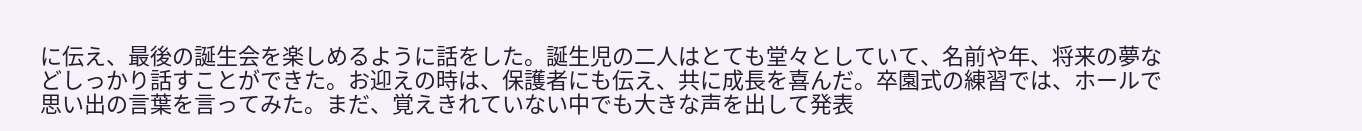に伝え、最後の誕生会を楽しめるように話をした。誕生児の二人はとても堂々としていて、名前や年、将来の夢などしっかり話すことができた。お迎えの時は、保護者にも伝え、共に成長を喜んだ。卒園式の練習では、ホールで思い出の言葉を言ってみた。まだ、覚えきれていない中でも大きな声を出して発表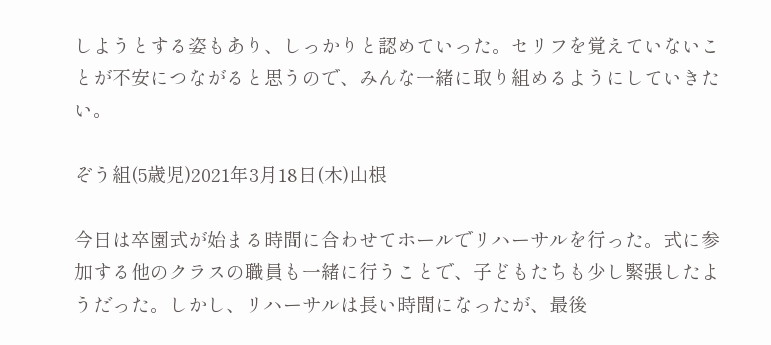しようとする姿もあり、しっかりと認めていった。セリフを覚えていないことが不安につながると思うので、みんな一緒に取り組めるようにしていきたい。

ぞう組(5歳児)2021年3月18日(木)山根

今日は卒園式が始まる時間に合わせてホールでリハーサルを行った。式に参加する他のクラスの職員も一緒に行うことで、子どもたちも少し緊張したようだった。しかし、リハーサルは長い時間になったが、最後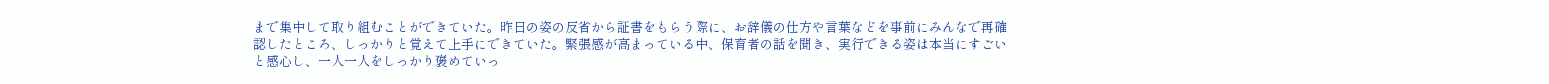まで集中して取り組むことができていた。昨日の姿の反省から証書をもらう際に、お辞儀の仕方や言葉などを事前にみんなで再確認したところ、しっかりと覚えて上手にできていた。緊張感が高まっている中、保育者の話を聞き、実行できる姿は本当にすごいと感心し、一人一人をしっかり褒めていっ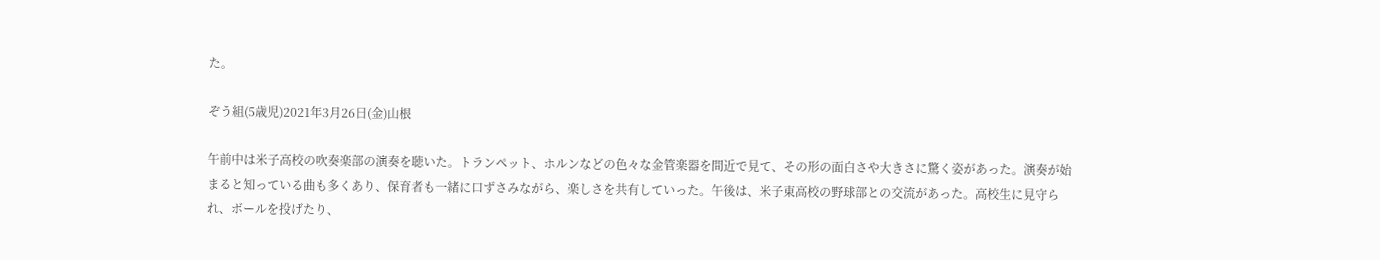た。

ぞう組(5歳児)2021年3月26日(金)山根

午前中は米子高校の吹奏楽部の演奏を聴いた。トランペット、ホルンなどの色々な金管楽器を間近で見て、その形の面白さや大きさに驚く姿があった。演奏が始まると知っている曲も多くあり、保育者も一緒に口ずさみながら、楽しさを共有していった。午後は、米子東高校の野球部との交流があった。高校生に見守られ、ボールを投げたり、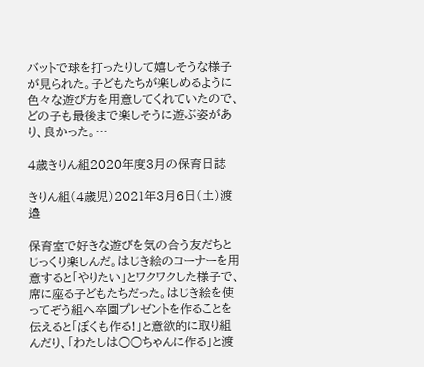バットで球を打ったりして嬉しそうな様子が見られた。子どもたちが楽しめるように色々な遊び方を用意してくれていたので、どの子も最後まで楽しそうに遊ぶ姿があり、良かった。…

4歳きりん組2020年度3月の保育日誌

きりん組(4歳児)2021年3月6日(土)渡邉

保育室で好きな遊びを気の合う友だちとじっくり楽しんだ。はじき絵のコーナーを用意すると「やりたい」とワクワクした様子で、席に座る子どもたちだった。はじき絵を使ってぞう組へ卒園プレゼントを作ることを伝えると「ぼくも作る!」と意欲的に取り組んだり、「わたしは○○ちゃんに作る」と渡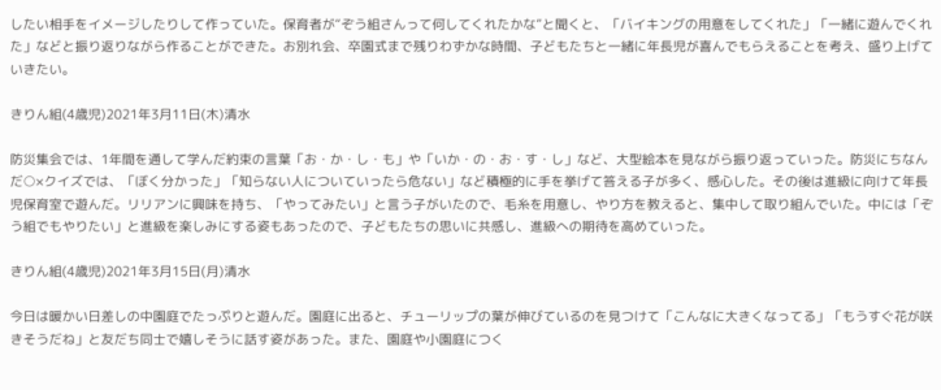したい相手をイメージしたりして作っていた。保育者が“ぞう組さんって何してくれたかな”と聞くと、「バイキングの用意をしてくれた」「一緒に遊んでくれた」などと振り返りながら作ることができた。お別れ会、卒園式まで残りわずかな時間、子どもたちと一緒に年長児が喜んでもらえることを考え、盛り上げていきたい。

きりん組(4歳児)2021年3月11日(木)清水

防災集会では、1年間を通して学んだ約束の言葉「お・か・し・も」や「いか・の・お・す・し」など、大型絵本を見ながら振り返っていった。防災にちなんだ○×クイズでは、「ぼく分かった」「知らない人についていったら危ない」など積極的に手を挙げて答える子が多く、感心した。その後は進級に向けて年長児保育室で遊んだ。リリアンに興味を持ち、「やってみたい」と言う子がいたので、毛糸を用意し、やり方を教えると、集中して取り組んでいた。中には「ぞう組でもやりたい」と進級を楽しみにする姿もあったので、子どもたちの思いに共感し、進級への期待を高めていった。

きりん組(4歳児)2021年3月15日(月)清水

今日は暖かい日差しの中園庭でたっぷりと遊んだ。園庭に出ると、チューリップの葉が伸びているのを見つけて「こんなに大きくなってる」「もうすぐ花が咲きそうだね」と友だち同士で嬉しそうに話す姿があった。また、園庭や小園庭につく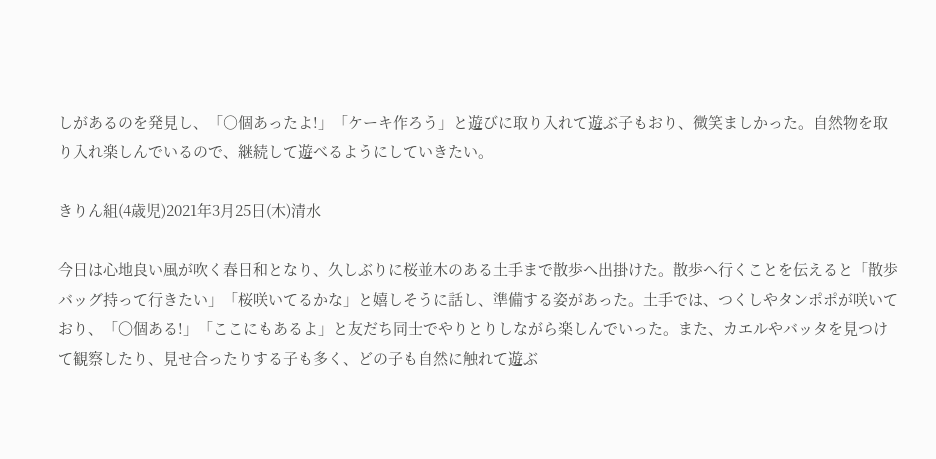しがあるのを発見し、「○個あったよ!」「ケーキ作ろう」と遊びに取り入れて遊ぶ子もおり、微笑ましかった。自然物を取り入れ楽しんでいるので、継続して遊べるようにしていきたい。

きりん組(4歳児)2021年3月25日(木)清水

今日は心地良い風が吹く春日和となり、久しぶりに桜並木のある土手まで散歩へ出掛けた。散歩へ行くことを伝えると「散歩バッグ持って行きたい」「桜咲いてるかな」と嬉しそうに話し、準備する姿があった。土手では、つくしやタンポポが咲いており、「〇個ある!」「ここにもあるよ」と友だち同士でやりとりしながら楽しんでいった。また、カエルやバッタを見つけて観察したり、見せ合ったりする子も多く、どの子も自然に触れて遊ぶ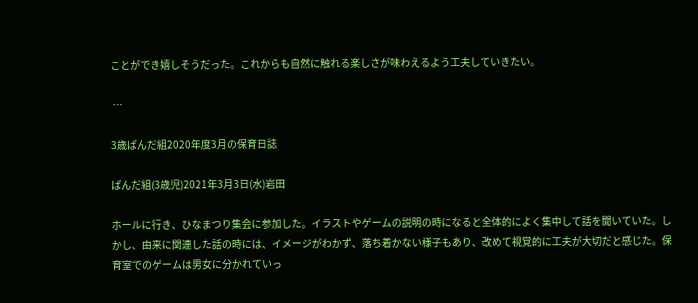ことができ嬉しそうだった。これからも自然に触れる楽しさが味わえるよう工夫していきたい。

 …

3歳ぱんだ組2020年度3月の保育日誌

ぱんだ組(3歳児)2021年3月3日(水)岩田

ホールに行き、ひなまつり集会に参加した。イラストやゲームの説明の時になると全体的によく集中して話を聞いていた。しかし、由来に関連した話の時には、イメージがわかず、落ち着かない様子もあり、改めて視覚的に工夫が大切だと感じた。保育室でのゲームは男女に分かれていっ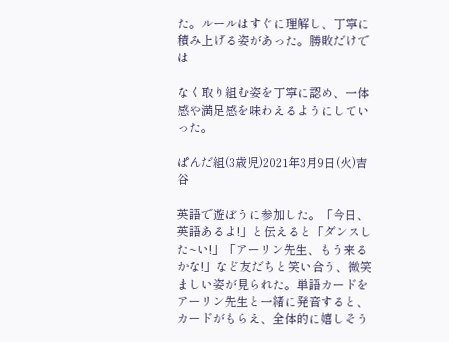た。ルールはすぐに理解し、丁寧に積み上げる姿があった。勝敗だけでは

なく取り組む姿を丁寧に認め、一体感や満足感を味わえるようにしていった。

ぱんだ組(3歳児)2021年3月9日(火)吉谷

英語で遊ぼうに参加した。「今日、英語あるよ!」と伝えると「ダンスした~い!」「アーリン先生、もう来るかな!」など友だちと笑い合う、微笑ましい姿が見られた。単語カードをアーリン先生と一緒に発音すると、カードがもらえ、全体的に嬉しそう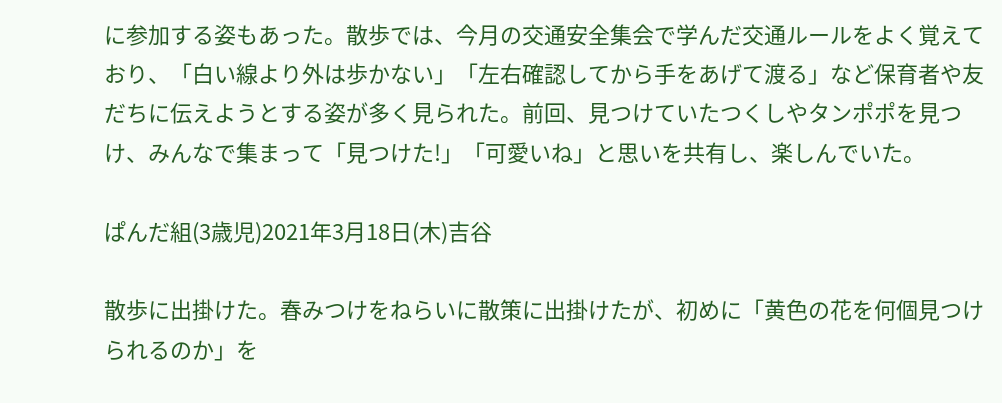に参加する姿もあった。散歩では、今月の交通安全集会で学んだ交通ルールをよく覚えており、「白い線より外は歩かない」「左右確認してから手をあげて渡る」など保育者や友だちに伝えようとする姿が多く見られた。前回、見つけていたつくしやタンポポを見つけ、みんなで集まって「見つけた!」「可愛いね」と思いを共有し、楽しんでいた。

ぱんだ組(3歳児)2021年3月18日(木)吉谷

散歩に出掛けた。春みつけをねらいに散策に出掛けたが、初めに「黄色の花を何個見つけられるのか」を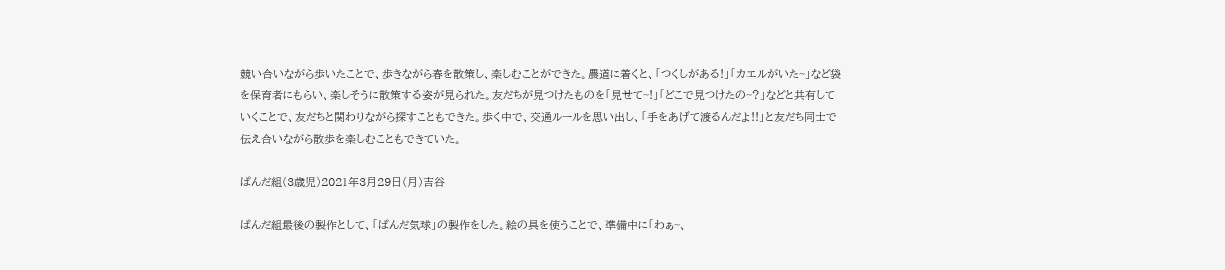競い合いながら歩いたことで、歩きながら春を散策し、楽しむことができた。農道に着くと、「つくしがある!」「カエルがいた~」など袋を保育者にもらい、楽しそうに散策する姿が見られた。友だちが見つけたものを「見せて~!」「どこで見つけたの~?」などと共有していくことで、友だちと関わりながら探すこともできた。歩く中で、交通ルールを思い出し、「手をあげて渡るんだよ!!」と友だち同士で伝え合いながら散歩を楽しむこともできていた。

ぱんだ組(3歳児)2021年3月29日(月)吉谷

ぱんだ組最後の製作として、「ぱんだ気球」の製作をした。絵の具を使うことで、準備中に「わぁ~、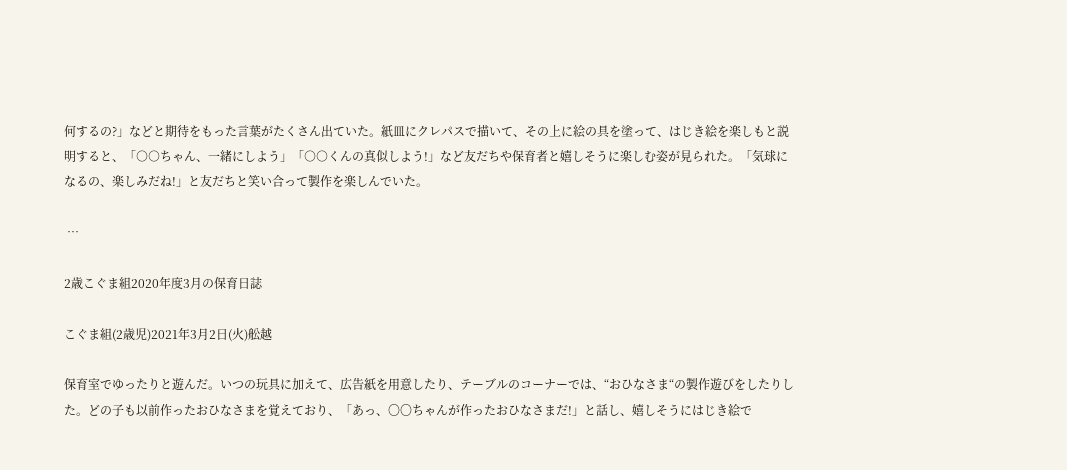何するの?」などと期待をもった言葉がたくさん出ていた。紙皿にクレパスで描いて、その上に絵の具を塗って、はじき絵を楽しもと説明すると、「○○ちゃん、一緒にしよう」「○○くんの真似しよう!」など友だちや保育者と嬉しそうに楽しむ姿が見られた。「気球になるの、楽しみだね!」と友だちと笑い合って製作を楽しんでいた。

 …

2歳こぐま組2020年度3月の保育日誌

こぐま組(2歳児)2021年3月2日(火)舩越

保育室でゆったりと遊んだ。いつの玩具に加えて、広告紙を用意したり、テーブルのコーナーでは、“おひなさま“の製作遊びをしたりした。どの子も以前作ったおひなさまを覚えており、「あっ、〇〇ちゃんが作ったおひなさまだ!」と話し、嬉しそうにはじき絵で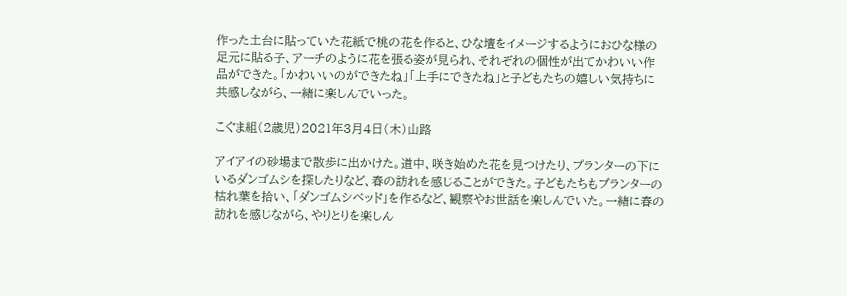作った土台に貼っていた花紙で桃の花を作ると、ひな壇をイメージするようにおひな様の足元に貼る子、アーチのように花を張る姿が見られ、それぞれの個性が出てかわいい作品ができた。「かわいいのができたね」「上手にできたね」と子どもたちの嬉しい気持ちに共感しながら、一緒に楽しんでいった。

こぐま組(2歳児)2021年3月4日(木)山路

アイアイの砂場まで散歩に出かけた。道中、咲き始めた花を見つけたり、プランターの下にいるダンゴムシを探したりなど、春の訪れを感じることができた。子どもたちもプランターの枯れ葉を拾い、「ダンゴムシベッド」を作るなど、観察やお世話を楽しんでいた。一緒に春の訪れを感じながら、やりとりを楽しん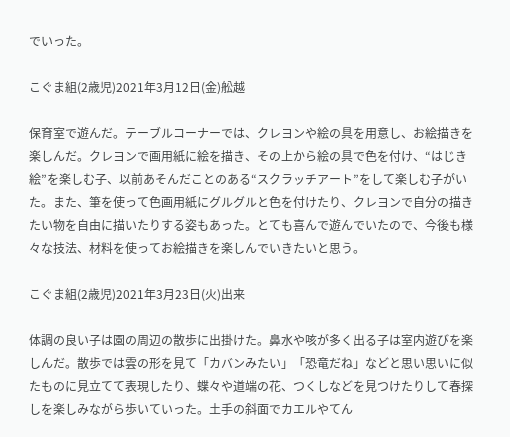でいった。

こぐま組(2歳児)2021年3月12日(金)舩越

保育室で遊んだ。テーブルコーナーでは、クレヨンや絵の具を用意し、お絵描きを楽しんだ。クレヨンで画用紙に絵を描き、その上から絵の具で色を付け、“はじき絵”を楽しむ子、以前あそんだことのある“スクラッチアート”をして楽しむ子がいた。また、筆を使って色画用紙にグルグルと色を付けたり、クレヨンで自分の描きたい物を自由に描いたりする姿もあった。とても喜んで遊んでいたので、今後も様々な技法、材料を使ってお絵描きを楽しんでいきたいと思う。

こぐま組(2歳児)2021年3月23日(火)出来

体調の良い子は園の周辺の散歩に出掛けた。鼻水や咳が多く出る子は室内遊びを楽しんだ。散歩では雲の形を見て「カバンみたい」「恐竜だね」などと思い思いに似たものに見立てて表現したり、蝶々や道端の花、つくしなどを見つけたりして春探しを楽しみながら歩いていった。土手の斜面でカエルやてん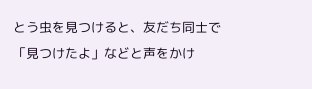とう虫を見つけると、友だち同士で「見つけたよ」などと声をかけ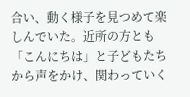合い、動く様子を見つめて楽しんでいた。近所の方とも「こんにちは」と子どもたちから声をかけ、関わっていく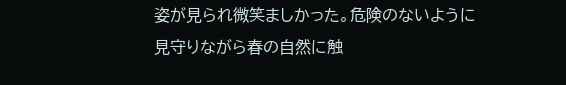姿が見られ微笑ましかった。危険のないように見守りながら春の自然に触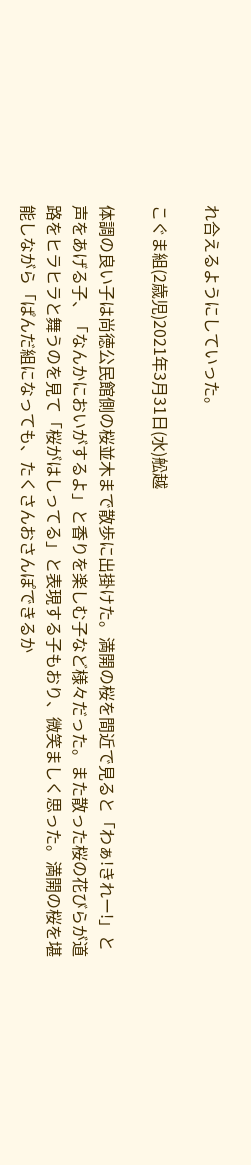れ合えるようにしていった。

こぐま組(2歳児)2021年3月31日(水)舩越

体調の良い子は尚徳公民館側の桜並木まで散歩に出掛けた。満開の桜を間近で見ると「わぁ!きれー!」と声をあげる子、「なんかにおいがするよ」と香りを楽しむ子など様々だった。また散った桜の花びらが道路をヒラヒラと舞うのを見て「桜がはしってる」と表現する子もおり、微笑ましく思った。満開の桜を堪能しながら「ぱんだ組になっても、たくさんおさんぽできるか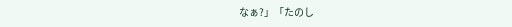なぁ?」「たのし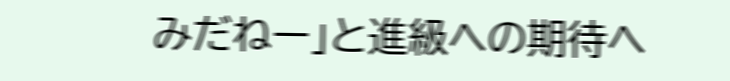みだねー」と進級への期待へ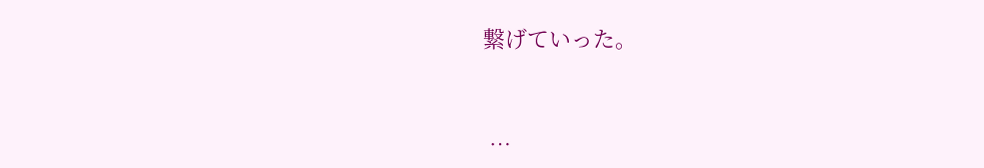繋げていった。



 …